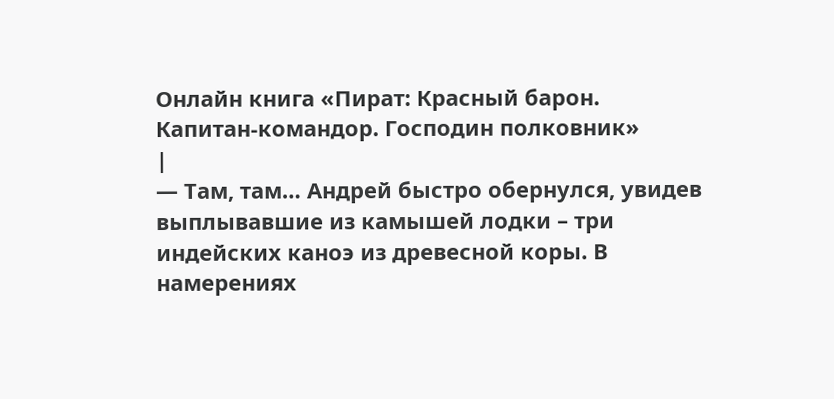Онлайн книга «Пират: Красный барон. Капитан-командор. Господин полковник»
|
— Там, там… Андрей быстро обернулся, увидев выплывавшие из камышей лодки – три индейских каноэ из древесной коры. В намерениях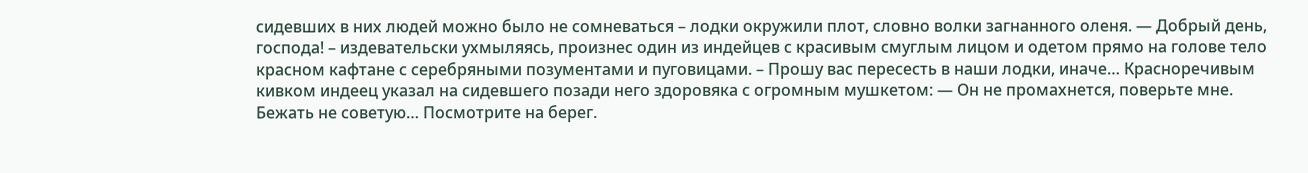сидевших в них людей можно было не сомневаться – лодки окружили плот, словно волки загнанного оленя. — Добрый день, господа! – издевательски ухмыляясь, произнес один из индейцев с красивым смуглым лицом и одетом прямо на голове тело красном кафтане с серебряными позументами и пуговицами. – Прошу вас пересесть в наши лодки, иначе… Красноречивым кивком индеец указал на сидевшего позади него здоровяка с огромным мушкетом: — Он не промахнется, поверьте мне. Бежать не советую… Посмотрите на берег.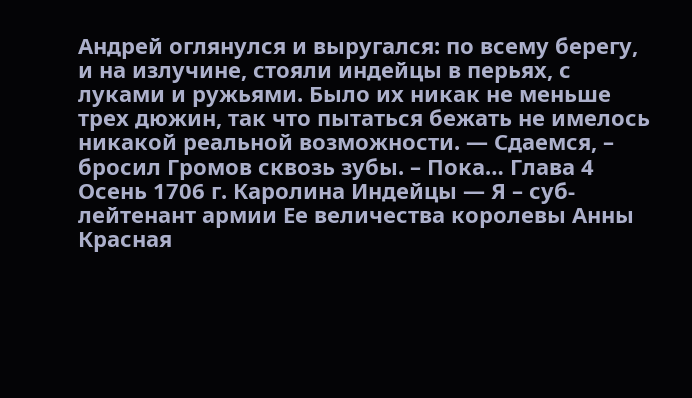Андрей оглянулся и выругался: по всему берегу, и на излучине, стояли индейцы в перьях, с луками и ружьями. Было их никак не меньше трех дюжин, так что пытаться бежать не имелось никакой реальной возможности. — Сдаемся, – бросил Громов сквозь зубы. – Пока… Глава 4 Осень 1706 г. Каролина Индейцы — Я – суб-лейтенант армии Ее величества королевы Анны Красная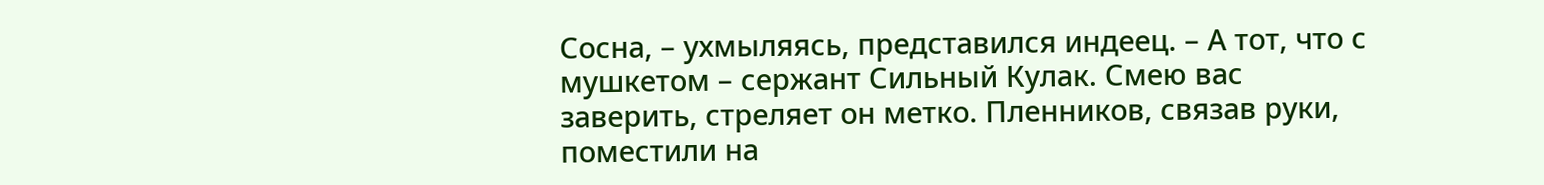Сосна, – ухмыляясь, представился индеец. – А тот, что с мушкетом – сержант Сильный Кулак. Смею вас заверить, стреляет он метко. Пленников, связав руки, поместили на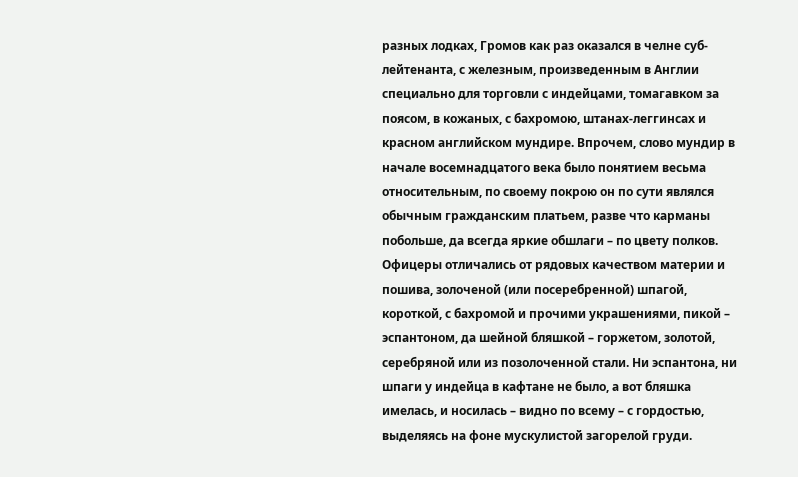разных лодках, Громов как раз оказался в челне суб-лейтенанта, с железным, произведенным в Англии специально для торговли с индейцами, томагавком за поясом, в кожаных, с бахромою, штанах-леггинсах и красном английском мундире. Впрочем, слово мундир в начале восемнадцатого века было понятием весьма относительным, по своему покрою он по сути являлся обычным гражданским платьем, разве что карманы побольше, да всегда яркие обшлаги – по цвету полков. Офицеры отличались от рядовых качеством материи и пошива, золоченой (или посеребренной) шпагой, короткой, с бахромой и прочими украшениями, пикой – эспантоном, да шейной бляшкой – горжетом, золотой, серебряной или из позолоченной стали. Ни эспантона, ни шпаги у индейца в кафтане не было, а вот бляшка имелась, и носилась – видно по всему – с гордостью, выделяясь на фоне мускулистой загорелой груди.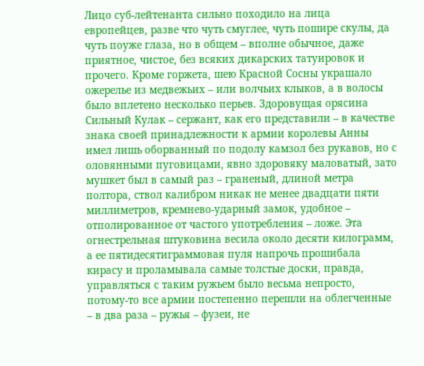Лицо суб-лейтенанта сильно походило на лица европейцев, разве что чуть смуглее, чуть пошире скулы, да чуть поуже глаза, но в общем – вполне обычное, даже приятное, чистое, без всяких дикарских татуировок и прочего. Кроме горжета, шею Красной Сосны украшало ожерелье из медвежьих – или волчьих клыков, а в волосы было вплетено несколько перьев. Здоровущая орясина Сильный Кулак – сержант, как его представили – в качестве знака своей принадлежности к армии королевы Анны имел лишь оборванный по подолу камзол без рукавов, но с оловянными пуговицами, явно здоровяку маловатый, зато мушкет был в самый раз – граненый, длиной метра полтора, ствол калибром никак не менее двадцати пяти миллиметров, кремнево-ударный замок, удобное – отполированное от частого употребления – ложе. Эта огнестрельная штуковина весила около десяти килограмм, а ее пятидесятиграммовая пуля напрочь прошибала кирасу и проламывала самые толстые доски, правда, управляться с таким ружьем было весьма непросто, потому-то все армии постепенно перешли на облегченные – в два раза – ружья – фузеи, не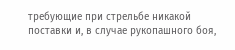требующие при стрельбе никакой поставки и, в случае рукопашного боя,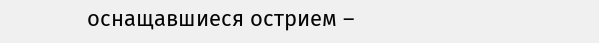оснащавшиеся острием –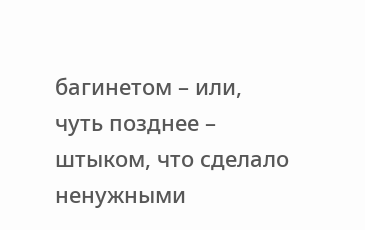багинетом – или, чуть позднее – штыком, что сделало ненужными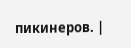пикинеров. |